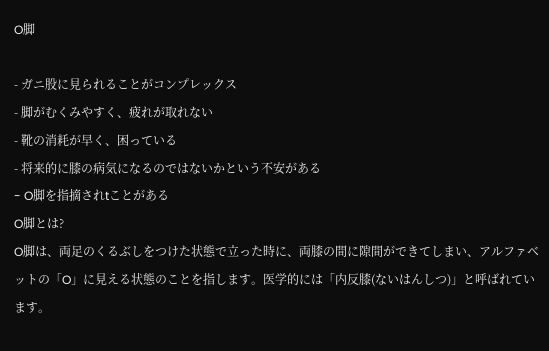O脚

- ガニ股に見られることがコンプレックス
- 脚がむくみやすく、疲れが取れない
- 靴の消耗が早く、困っている
- 将来的に膝の病気になるのではないかという不安がある
- O脚を指摘されtことがある
O脚とは?
O脚は、両足のくるぶしをつけた状態で立った時に、両膝の間に隙間ができてしまい、アルファベットの「O」に見える状態のことを指します。医学的には「内反膝(ないはんしつ)」と呼ばれています。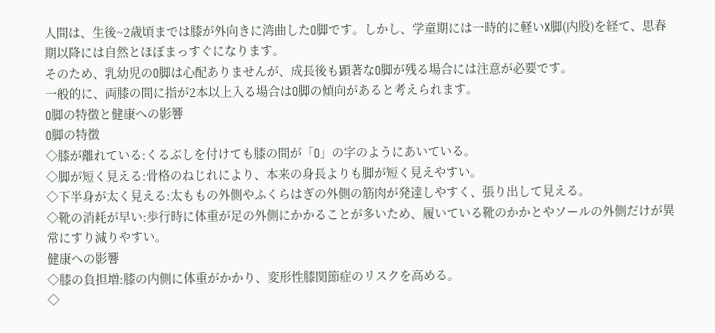人間は、生後~2歳頃までは膝が外向きに湾曲したO脚です。しかし、学童期には一時的に軽いX脚(内股)を経て、思春期以降には自然とほぼまっすぐになります。
そのため、乳幼児のO脚は心配ありませんが、成長後も顕著なO脚が残る場合には注意が必要です。
一般的に、両膝の間に指が2本以上入る場合はO脚の傾向があると考えられます。
O脚の特徴と健康への影響
O脚の特徴
◇膝が離れている:くるぶしを付けても膝の間が「O」の字のようにあいている。
◇脚が短く見える:骨格のねじれにより、本来の身長よりも脚が短く見えやすい。
◇下半身が太く見える:太ももの外側やふくらはぎの外側の筋肉が発達しやすく、張り出して見える。
◇靴の消耗が早い:歩行時に体重が足の外側にかかることが多いため、履いている靴のかかとやソールの外側だけが異常にすり減りやすい。
健康への影響
◇膝の負担増:膝の内側に体重がかかり、変形性膝関節症のリスクを高める。
◇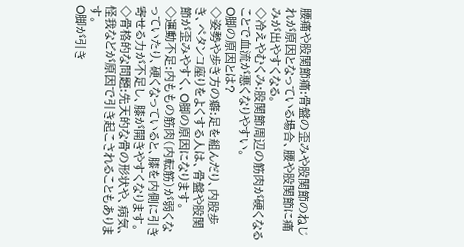腰痛や股関節痛:骨盤の歪みや股関節のねじれが原因となっている場合、腰や股関節に痛みが出やすくなる。
◇冷えやむくみ:股関節周辺の筋肉が硬くなることで血流が悪くなりやすい。
O脚の原因とは?
◇姿勢や歩き方の癖:足を組んだり、内股歩き、ペタンコ座りをよくする人は、骨盤や股関節が歪みやすく、O脚の原因になります。
◇運動不足:内ももの筋肉(内転筋)が弱くなっていたり、硬くなっていると、膝を内側に引き寄せる力が不足し、膝が開きやすくなります。
◇骨格的な問題:先天的な骨の形状や、病気、怪我などが原因で引き起こされることもあります。
O脚が引き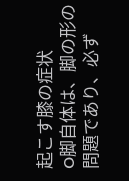起こす膝の症状
O脚自体は、脚の形の問題であり、必ず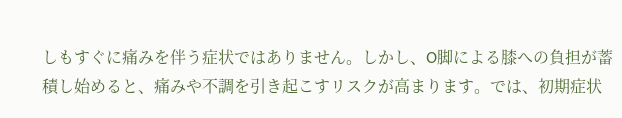しもすぐに痛みを伴う症状ではありません。しかし、O脚による膝への負担が蓄積し始めると、痛みや不調を引き起こすリスクが高まります。では、初期症状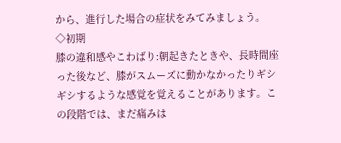から、進行した場合の症状をみてみましょう。
◇初期
膝の違和感やこわばり:朝起きたときや、長時間座った後など、膝がスムーズに動かなかったりギシギシするような感覚を覚えることがあります。この段階では、まだ痛みは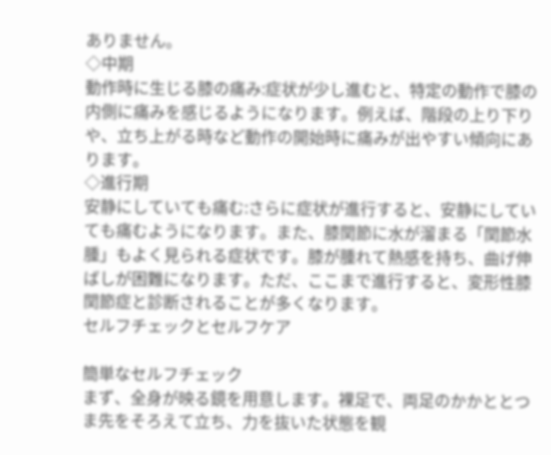ありません。
◇中期
動作時に生じる膝の痛み:症状が少し進むと、特定の動作で膝の内側に痛みを感じるようになります。例えば、階段の上り下りや、立ち上がる時など動作の開始時に痛みが出やすい傾向にあります。
◇進行期
安静にしていても痛む:さらに症状が進行すると、安静にしていても痛むようになります。また、膝関節に水が溜まる「関節水腫」もよく見られる症状です。膝が腫れて熱感を持ち、曲げ伸ばしが困難になります。ただ、ここまで進行すると、変形性膝関節症と診断されることが多くなります。
セルフチェックとセルフケア

簡単なセルフチェック
まず、全身が映る鏡を用意します。裸足で、両足のかかととつま先をそろえて立ち、力を抜いた状態を観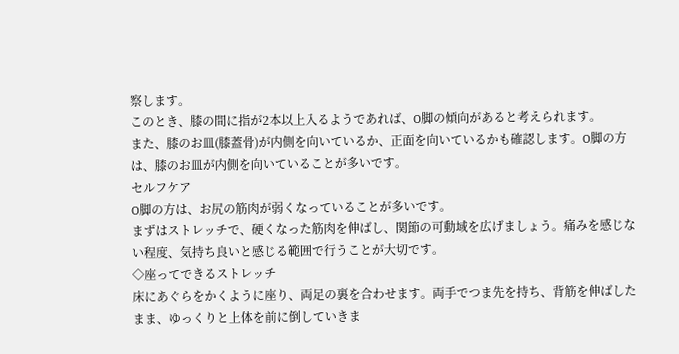察します。
このとき、膝の間に指が2本以上入るようであれば、O脚の傾向があると考えられます。
また、膝のお皿(膝蓋骨)が内側を向いているか、正面を向いているかも確認します。O脚の方は、膝のお皿が内側を向いていることが多いです。
セルフケア
O脚の方は、お尻の筋肉が弱くなっていることが多いです。
まずはストレッチで、硬くなった筋肉を伸ばし、関節の可動域を広げましょう。痛みを感じない程度、気持ち良いと感じる範囲で行うことが大切です。
◇座ってできるストレッチ
床にあぐらをかくように座り、両足の裏を合わせます。両手でつま先を持ち、背筋を伸ばしたまま、ゆっくりと上体を前に倒していきま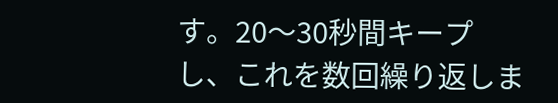す。20〜30秒間キープし、これを数回繰り返しま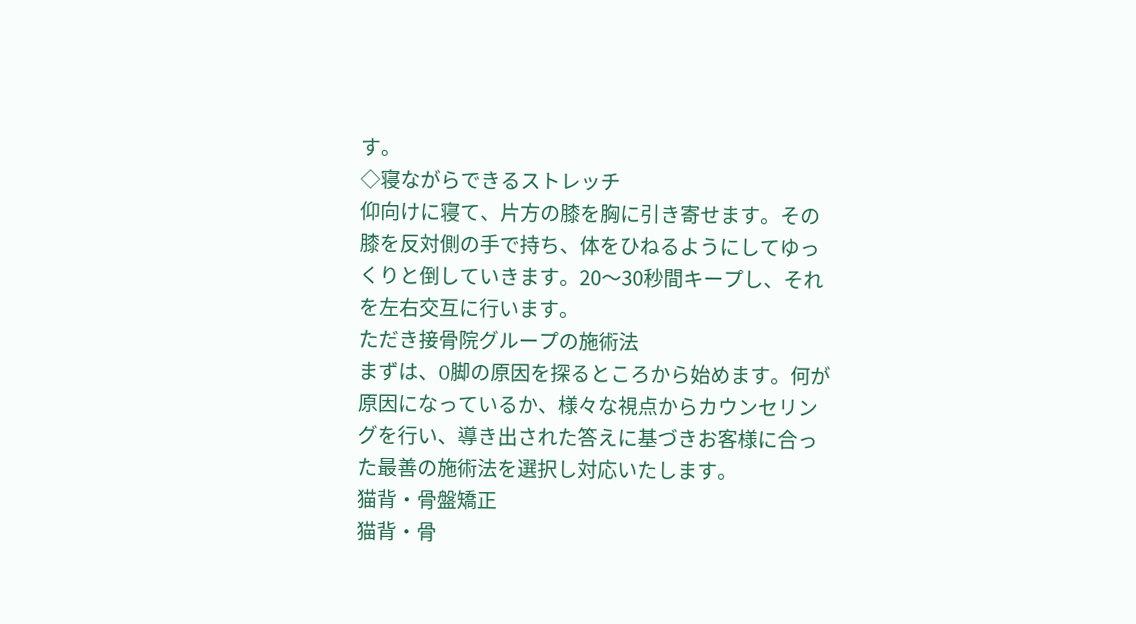す。
◇寝ながらできるストレッチ
仰向けに寝て、片方の膝を胸に引き寄せます。その膝を反対側の手で持ち、体をひねるようにしてゆっくりと倒していきます。20〜30秒間キープし、それを左右交互に行います。
ただき接骨院グループの施術法
まずは、O脚の原因を探るところから始めます。何が原因になっているか、様々な視点からカウンセリングを行い、導き出された答えに基づきお客様に合った最善の施術法を選択し対応いたします。
猫背・骨盤矯正
猫背・骨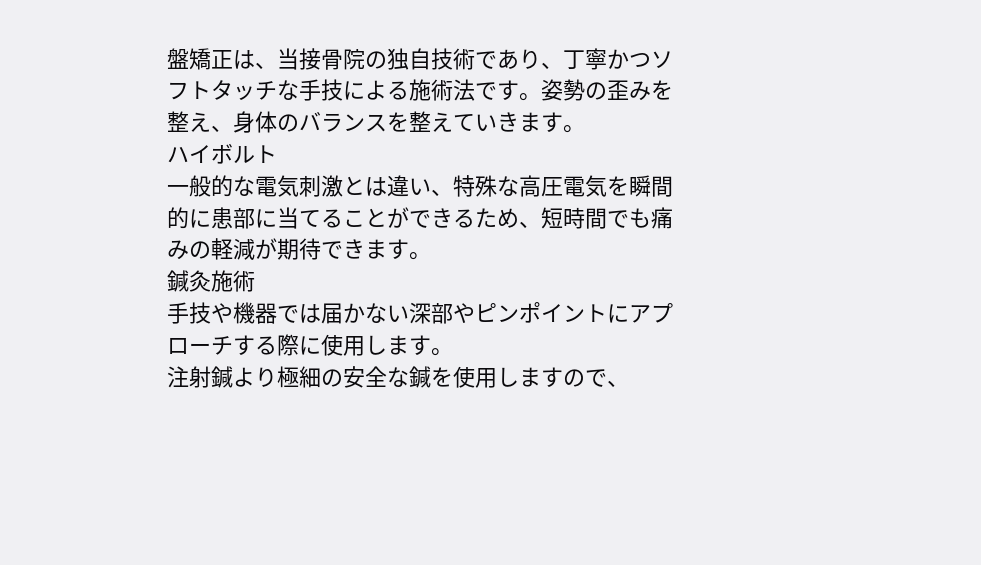盤矯正は、当接骨院の独自技術であり、丁寧かつソフトタッチな手技による施術法です。姿勢の歪みを整え、身体のバランスを整えていきます。
ハイボルト
一般的な電気刺激とは違い、特殊な高圧電気を瞬間的に患部に当てることができるため、短時間でも痛みの軽減が期待できます。
鍼灸施術
手技や機器では届かない深部やピンポイントにアプローチする際に使用します。
注射鍼より極細の安全な鍼を使用しますので、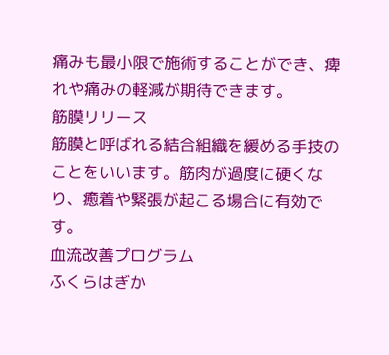痛みも最小限で施術することができ、痺れや痛みの軽減が期待できます。
筋膜リリース
筋膜と呼ばれる結合組織を緩める手技のことをいいます。筋肉が過度に硬くなり、癒着や緊張が起こる場合に有効です。
血流改善プログラム
ふくらはぎか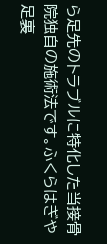ら足先のトラブルに特化した当接骨院独自の施術法です。ふくらはぎや足裏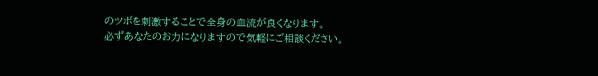のツボを刺激することで全身の血流が良くなります。
必ずあなたのお力になりますので気軽にご相談ください。